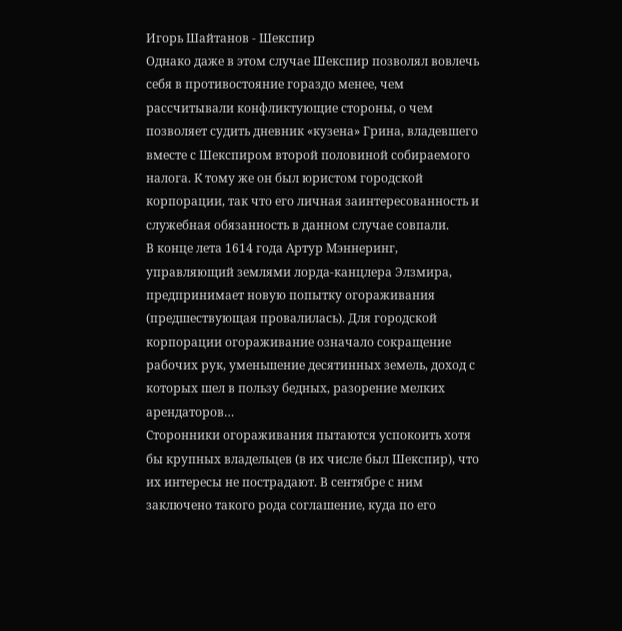Игорь Шайтанов - Шекспир
Однако даже в этом случае Шекспир позволял вовлечь себя в противостояние гораздо менее, чем рассчитывали конфликтующие стороны, о чем позволяет судить дневник «кузена» Грина, владевшего вместе с Шекспиром второй половиной собираемого налога. К тому же он был юристом городской корпорации, так что его личная заинтересованность и служебная обязанность в данном случае совпали.
В конце лета 1614 года Артур Мэннеринг, управляющий землями лорда-канцлера Элзмира, предпринимает новую попытку огораживания (предшествующая провалилась). Для городской корпорации огораживание означало сокращение рабочих рук, уменьшение десятинных земель, доход с которых шел в пользу бедных, разорение мелких арендаторов…
Сторонники огораживания пытаются успокоить хотя бы крупных владельцев (в их числе был Шекспир), что их интересы не пострадают. В сентябре с ним заключено такого рода соглашение, куда по его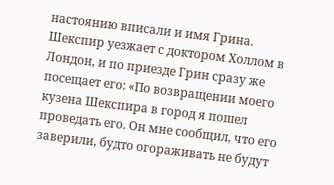настоянию вписали и имя Грина. Шекспир уезжает с доктором Холлом в Лондон, и по приезде Грин сразу же посещает его: «По возвращении моего кузена Шекспира в город я пошел проведать его. Он мне сообщил, что его заверили, будто огораживать не будут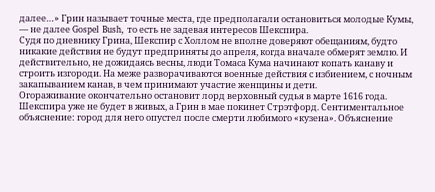далее…» Грин называет точные места, где предполагали остановиться молодые Кумы, — не далее Gospel Bush, то есть не задевая интересов Шекспира.
Судя по дневнику Грина, Шекспир с Холлом не вполне доверяют обещаниям, будто никакие действия не будут предприняты до апреля, когда вначале обмерят землю. И действительно, не дожидаясь весны, люди Томаса Кума начинают копать канаву и строить изгороди. На меже разворачиваются военные действия с избиением, с ночным закапыванием канав, в чем принимают участие женщины и дети.
Огораживание окончательно остановит лорд верховный судья в марте 1616 года. Шекспира уже не будет в живых, а Грин в мае покинет Стрэтфорд. Сентиментальное объяснение: город для него опустел после смерти любимого «кузена». Объяснение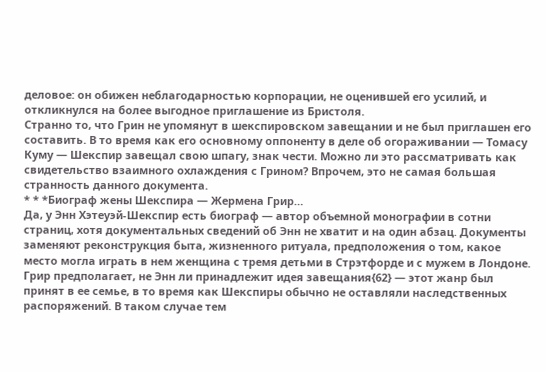деловое: он обижен неблагодарностью корпорации, не оценившей его усилий, и откликнулся на более выгодное приглашение из Бристоля.
Странно то, что Грин не упомянут в шекспировском завещании и не был приглашен его составить. В то время как его основному оппоненту в деле об огораживании — Томасу Куму — Шекспир завещал свою шпагу, знак чести. Можно ли это рассматривать как свидетельство взаимного охлаждения с Грином? Впрочем, это не самая большая странность данного документа.
* * *Биограф жены Шекспира — Жермена Грир…
Да, у Энн Хэтеуэй-Шекспир есть биограф — автор объемной монографии в сотни страниц, хотя документальных сведений об Энн не хватит и на один абзац. Документы заменяют реконструкция быта, жизненного ритуала, предположения о том, какое место могла играть в нем женщина с тремя детьми в Стрэтфорде и с мужем в Лондоне.
Грир предполагает, не Энн ли принадлежит идея завещания{62} — этот жанр был принят в ее семье, в то время как Шекспиры обычно не оставляли наследственных распоряжений. В таком случае тем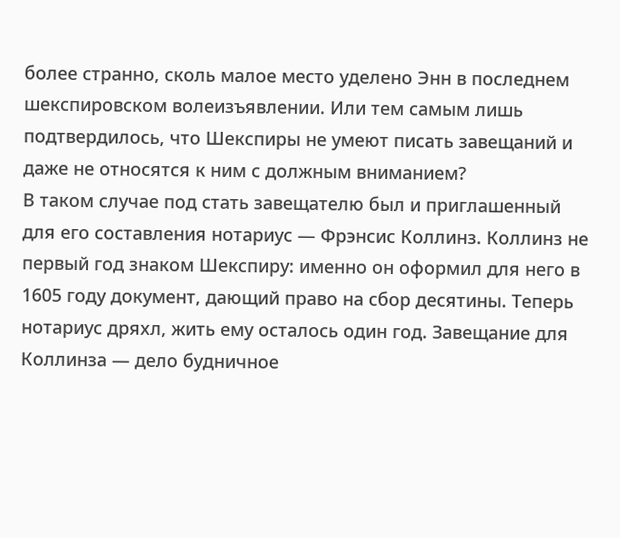более странно, сколь малое место уделено Энн в последнем шекспировском волеизъявлении. Или тем самым лишь подтвердилось, что Шекспиры не умеют писать завещаний и даже не относятся к ним с должным вниманием?
В таком случае под стать завещателю был и приглашенный для его составления нотариус — Фрэнсис Коллинз. Коллинз не первый год знаком Шекспиру: именно он оформил для него в 1605 году документ, дающий право на сбор десятины. Теперь нотариус дряхл, жить ему осталось один год. Завещание для Коллинза — дело будничное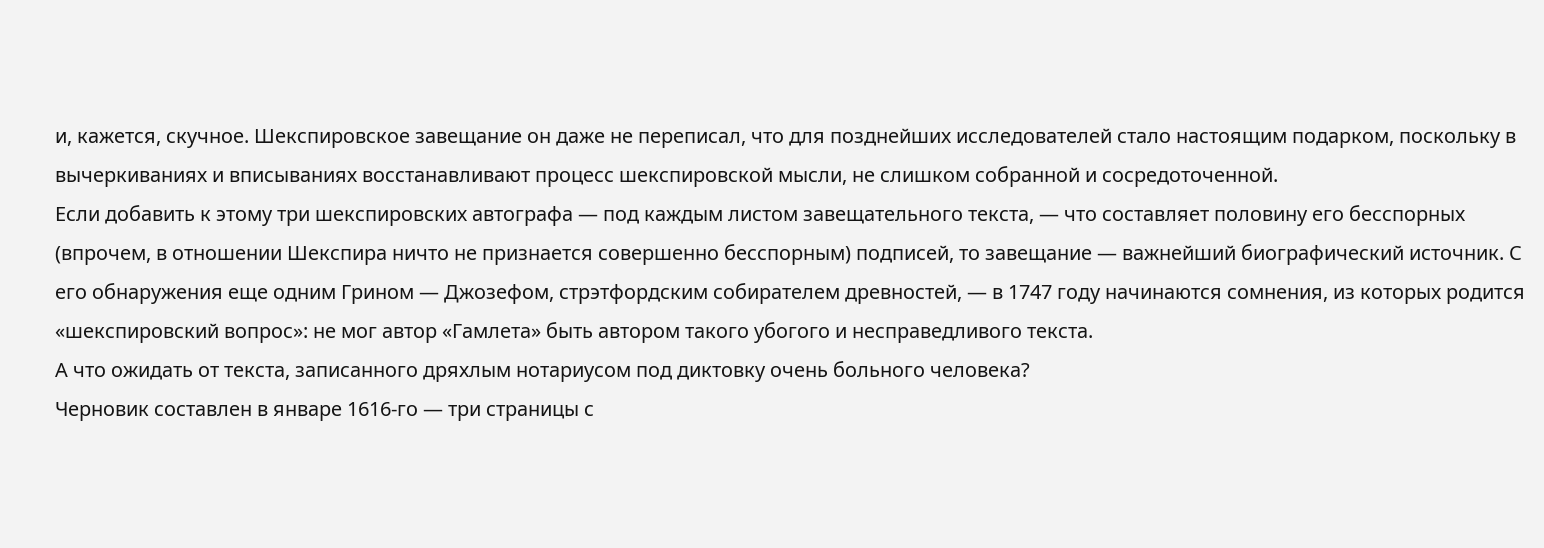и, кажется, скучное. Шекспировское завещание он даже не переписал, что для позднейших исследователей стало настоящим подарком, поскольку в вычеркиваниях и вписываниях восстанавливают процесс шекспировской мысли, не слишком собранной и сосредоточенной.
Если добавить к этому три шекспировских автографа — под каждым листом завещательного текста, — что составляет половину его бесспорных (впрочем, в отношении Шекспира ничто не признается совершенно бесспорным) подписей, то завещание — важнейший биографический источник. С его обнаружения еще одним Грином — Джозефом, стрэтфордским собирателем древностей, — в 1747 году начинаются сомнения, из которых родится «шекспировский вопрос»: не мог автор «Гамлета» быть автором такого убогого и несправедливого текста.
А что ожидать от текста, записанного дряхлым нотариусом под диктовку очень больного человека?
Черновик составлен в январе 1616-го — три страницы с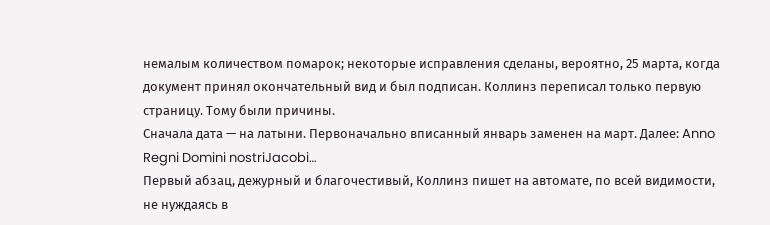немалым количеством помарок; некоторые исправления сделаны, вероятно, 25 марта, когда документ принял окончательный вид и был подписан. Коллинз переписал только первую страницу. Тому были причины.
Сначала дата — на латыни. Первоначально вписанный январь заменен на март. Далее: Anno Regni Domini nostriJacobi…
Первый абзац, дежурный и благочестивый, Коллинз пишет на автомате, по всей видимости, не нуждаясь в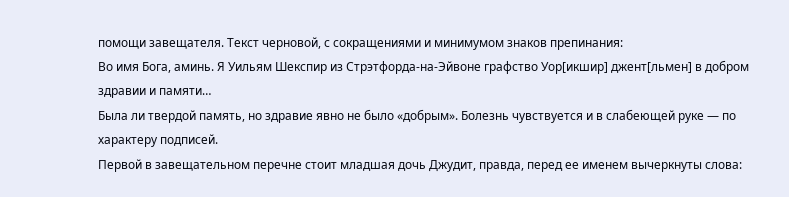помощи завещателя. Текст черновой, с сокращениями и минимумом знаков препинания:
Во имя Бога, аминь. Я Уильям Шекспир из Стрэтфорда-на-Эйвоне графство Уор[икшир] джент[льмен] в добром здравии и памяти…
Была ли твердой память, но здравие явно не было «добрым». Болезнь чувствуется и в слабеющей руке — по характеру подписей.
Первой в завещательном перечне стоит младшая дочь Джудит, правда, перед ее именем вычеркнуты слова: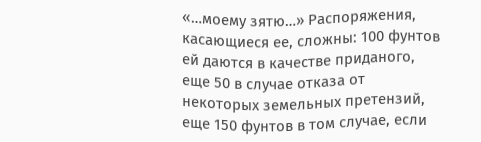«…моему зятю…» Распоряжения, касающиеся ее, сложны: 100 фунтов ей даются в качестве приданого, еще 50 в случае отказа от некоторых земельных претензий, еще 150 фунтов в том случае, если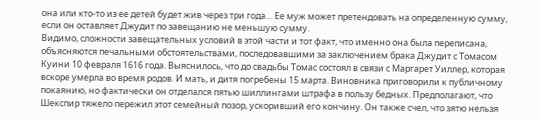она или кто-то из ее детей будет жив через три года… Ее муж может претендовать на определенную сумму, если он оставляет Джудит по завещанию не меньшую сумму.
Видимо, сложности завещательных условий в этой части и тот факт, что именно она была переписана, объясняются печальными обстоятельствами, последовавшими за заключением брака Джудит с Томасом Куини 10 февраля 1616 года. Выяснилось, что до свадьбы Томас состоял в связи с Маргарет Уиллер, которая вскоре умерла во время родов. И мать, и дитя погребены 15 марта. Виновника приговорили к публичному покаянию, но фактически он отделался пятью шиллингами штрафа в пользу бедных. Предполагают, что Шекспир тяжело пережил этот семейный позор, ускоривший его кончину. Он также счел, что зятю нельзя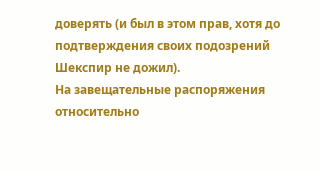доверять (и был в этом прав, хотя до подтверждения своих подозрений Шекспир не дожил).
На завещательные распоряжения относительно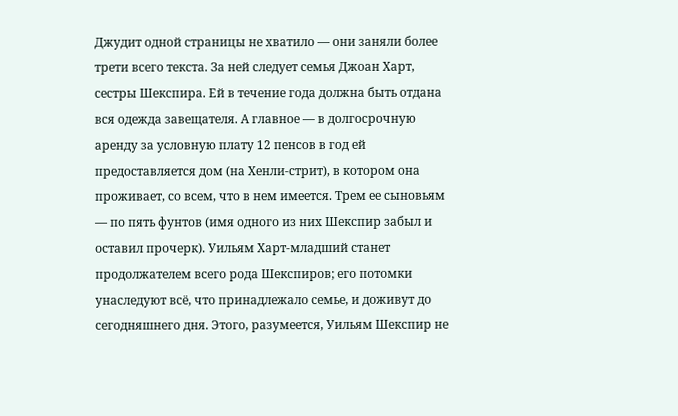Джудит одной страницы не хватило — они заняли более трети всего текста. За ней следует семья Джоан Харт, сестры Шекспира. Ей в течение года должна быть отдана вся одежда завещателя. А главное — в долгосрочную аренду за условную плату 12 пенсов в год ей предоставляется дом (на Хенли-стрит), в котором она проживает, со всем, что в нем имеется. Трем ее сыновьям — по пять фунтов (имя одного из них Шекспир забыл и оставил прочерк). Уильям Харт-младший станет продолжателем всего рода Шекспиров; его потомки унаследуют всё, что принадлежало семье, и доживут до сегодняшнего дня. Этого, разумеется, Уильям Шекспир не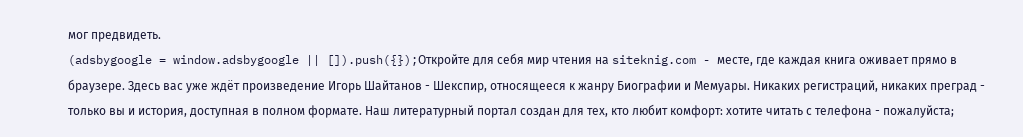мог предвидеть.
(adsbygoogle = window.adsbygoogle || []).push({});Откройте для себя мир чтения на siteknig.com - месте, где каждая книга оживает прямо в браузере. Здесь вас уже ждёт произведение Игорь Шайтанов - Шекспир, относящееся к жанру Биографии и Мемуары. Никаких регистраций, никаких преград - только вы и история, доступная в полном формате. Наш литературный портал создан для тех, кто любит комфорт: хотите читать с телефона - пожалуйста;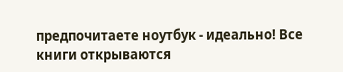предпочитаете ноутбук - идеально! Все книги открываются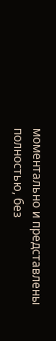моментально и представлены полностью, без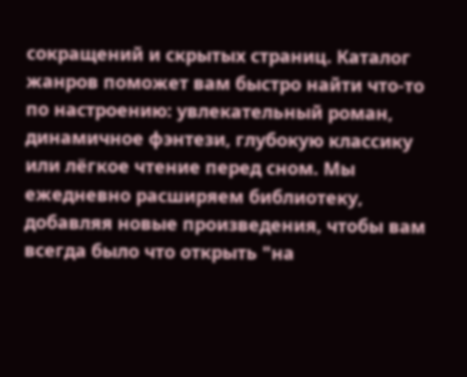сокращений и скрытых страниц. Каталог жанров поможет вам быстро найти что-то по настроению: увлекательный роман, динамичное фэнтези, глубокую классику или лёгкое чтение перед сном. Мы ежедневно расширяем библиотеку, добавляя новые произведения, чтобы вам всегда было что открыть "на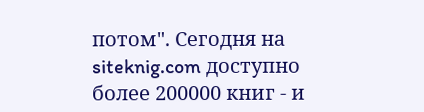потом". Сегодня на siteknig.com доступно более 200000 книг - и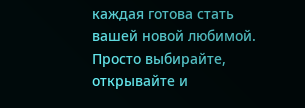каждая готова стать вашей новой любимой. Просто выбирайте, открывайте и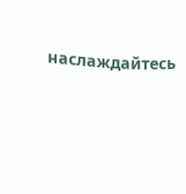наслаждайтесь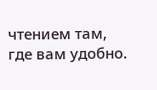чтением там, где вам удобно.